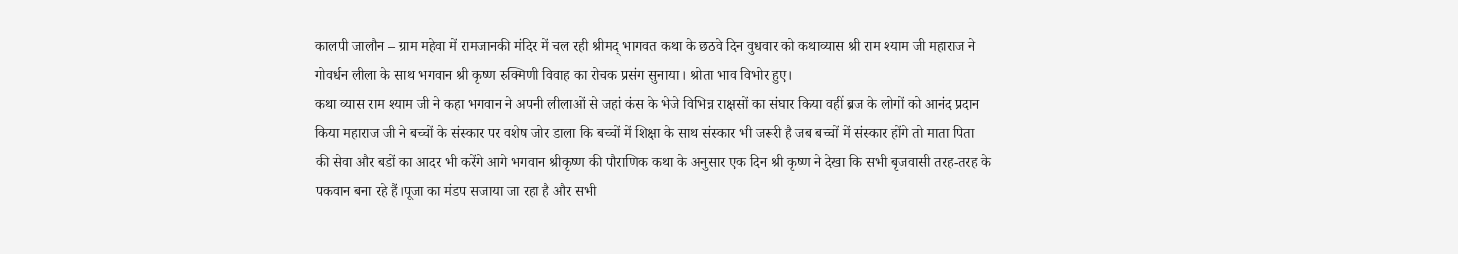कालपी जालौन – ग्राम महेवा में रामजानकी मंदिर में चल रही श्रीमद् भागवत कथा के छठवे दिन वुधवार को कथाव्यास श्री राम श्याम जी महाराज ने गोवर्धन लीला के साथ भगवान श्री कृष्ण रुक्मिणी विवाह का रोचक प्रसंग सुनाया। श्रोता भाव विभोर हुए।
कथा व्यास राम श्याम जी ने कहा भगवान ने अपनी लीलाओं से जहां कंस के भेजे विभिन्न राक्षसों का संघार किया वहीं ब्रज के लोगों को आनंद प्रदान किया महाराज जी ने बच्चों के संस्कार पर वशेष जोर डाला कि बच्चों में शिक्षा के साथ संस्कार भी जरूरी है जब बच्चों में संस्कार होंगे तो माता पिता की सेवा और बडों का आदर भी करेंगे आगे भगवान श्रीकृष्ण की पौराणिक कथा के अनुसार एक दिन श्री कृष्ण ने देखा कि सभी बृजवासी तरह-तरह के पकवान बना रहे हैं।पूजा का मंडप सजाया जा रहा है और सभी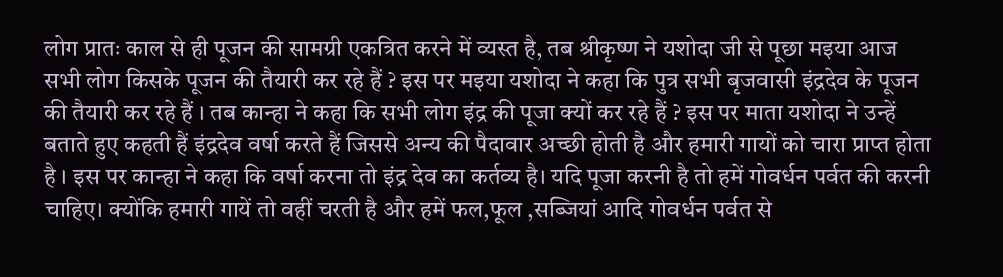लोग प्रातः काल से ही पूजन की सामग्री एकत्रित करने में व्यस्त है, तब श्रीकृष्ण ने यशोदा जी से पूछा मइया आज सभी लोग किसके पूजन की तैयारी कर रहे हैं ? इस पर मइया यशोदा ने कहा कि पुत्र सभी बृजवासी इंद्रदेव के पूजन की तैयारी कर रहे हैं । तब कान्हा ने कहा कि सभी लोग इंद्र की पूजा क्यों कर रहे हैं ? इस पर माता यशोदा ने उन्हें बताते हुए कहती हैं इंद्रदेव वर्षा करते हैं जिससे अन्य की पैदावार अच्छी होती है और हमारी गायों को चारा प्राप्त होता है । इस पर कान्हा ने कहा कि वर्षा करना तो इंद्र देव का कर्तव्य है। यदि पूजा करनी है तो हमें गोवर्धन पर्वत की करनी चाहिए। क्योंकि हमारी गायें तो वहीं चरती है और हमें फल,फूल ,सब्जियां आदि गोवर्धन पर्वत से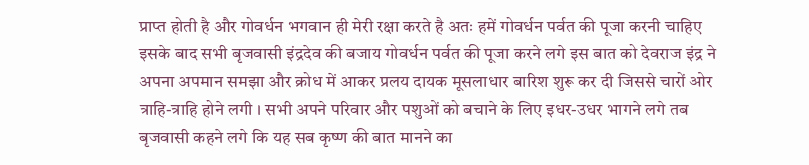प्राप्त होती है और गोवर्धन भगवान ही मेरी रक्षा करते है अतः हमें गोवर्धन पर्वत की पूजा करनी चाहिए इसके बाद सभी बृजवासी इंद्रदेव की बजाय गोवर्धन पर्वत की पूजा करने लगे इस बात को देवराज इंद्र ने अपना अपमान समझा और क्रोध में आकर प्रलय दायक मूसलाधार बारिश शुरू कर दी जिससे चारों ओर त्राहि-त्राहि होने लगी । सभी अपने परिवार और पशुओं को बचाने के लिए इधर-उधर भागने लगे तब बृजवासी कहने लगे कि यह सब कृष्ण की बात मानने का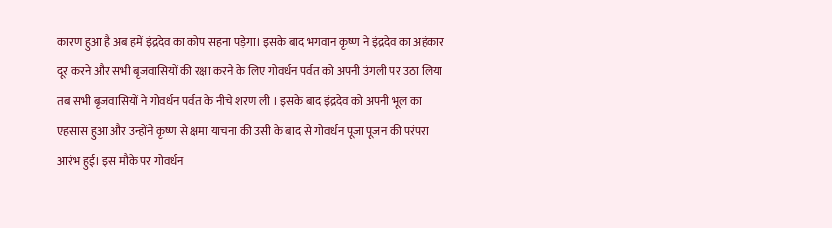कारण हुआ है अब हमें इंद्रदेव का कोप सहना पड़ेगा। इसके बाद भगवान कृष्ण ने इंद्रदेव का अहंकार दूर करने और सभी बृजवासियों की रक्षा करने के लिए गोवर्धन पर्वत को अपनी उंगली पर उठा लिया तब सभी बृजवासियों ने गोवर्धन पर्वत के नीचे शरण ली । इसके बाद इंद्रदेव को अपनी भूल का एहसास हुआ और उन्होंने कृष्ण से क्षमा याचना की उसी के बाद से गोवर्धन पूजा पूजन की परंपरा आरंभ हुई। इस मौके पर गोवर्धन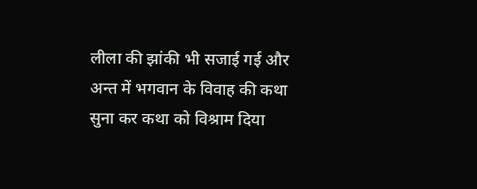लीला की झांकी भी सजाई गई और अन्त में भगवान के विवाह की कथा सुना कर कथा को विश्राम दिया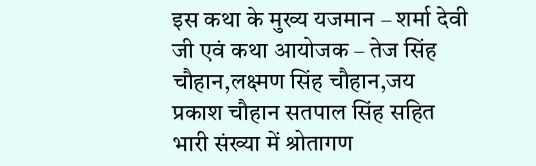इस कथा के मुख्य यजमान – शर्मा देवी जी एवं कथा आयोजक – तेज सिंह चौहान,लक्ष्मण सिंह चौहान,जय प्रकाश चौहान सतपाल सिंह सहित भारी संख्या में श्रोतागण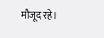मौजूद रहे।